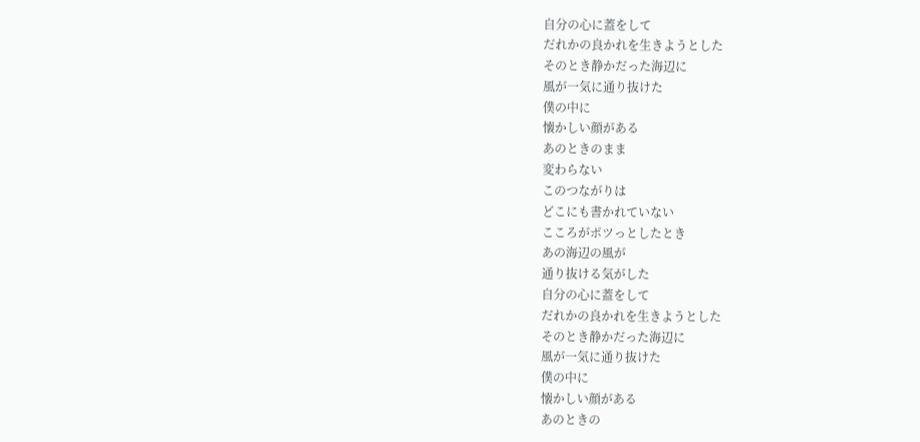自分の心に蓋をして
だれかの良かれを生きようとした
そのとき静かだった海辺に
風が一気に通り抜けた
僕の中に
懐かしい顔がある
あのときのまま
変わらない
このつながりは
どこにも書かれていない
こころがポツっとしたとき
あの海辺の風が
通り抜ける気がした
自分の心に蓋をして
だれかの良かれを生きようとした
そのとき静かだった海辺に
風が一気に通り抜けた
僕の中に
懐かしい顔がある
あのときの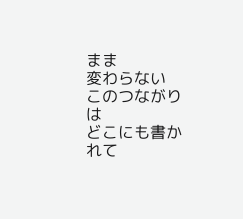まま
変わらない
このつながりは
どこにも書かれて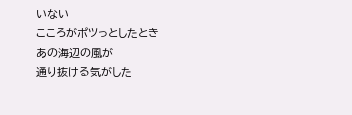いない
こころがポツっとしたとき
あの海辺の風が
通り抜ける気がした